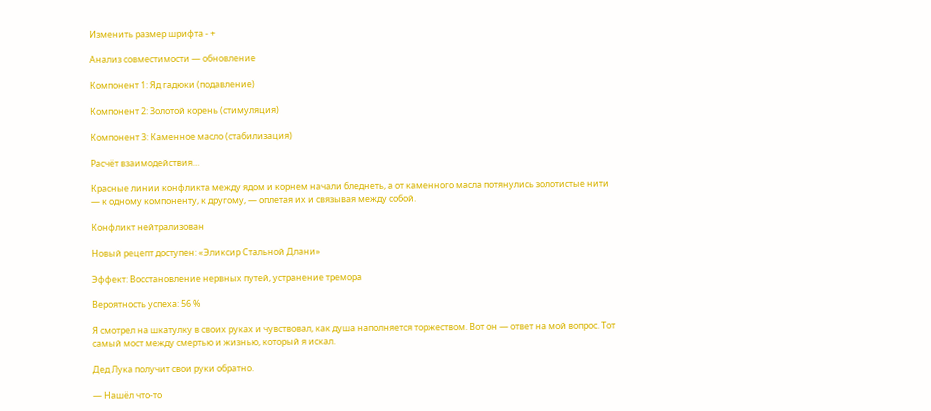Изменить размер шрифта - +

Анализ совместимости — обновление

Компонент 1: Яд гадюки (подавление)

Компонент 2: Золотой корень (стимуляция)

Компонент 3: Каменное масло (стабилизация)

Расчёт взаимодействия…

Красные линии конфликта между ядом и корнем начали бледнеть, а от каменного масла потянулись золотистые нити — к одному компоненту, к другому, — оплетая их и связывая между собой.

Конфликт нейтрализован

Новый рецепт доступен: «Эликсир Стальной Длани»

Эффект: Восстановление нервных путей, устранение тремора

Вероятность успеха: 56 %

Я смотрел на шкатулку в своих руках и чувствовал, как душа наполняется торжеством. Вот он — ответ на мой вопрос. Тот самый мост между смертью и жизнью, который я искал.

Дед Лука получит свои руки обратно.

— Нашёл что-то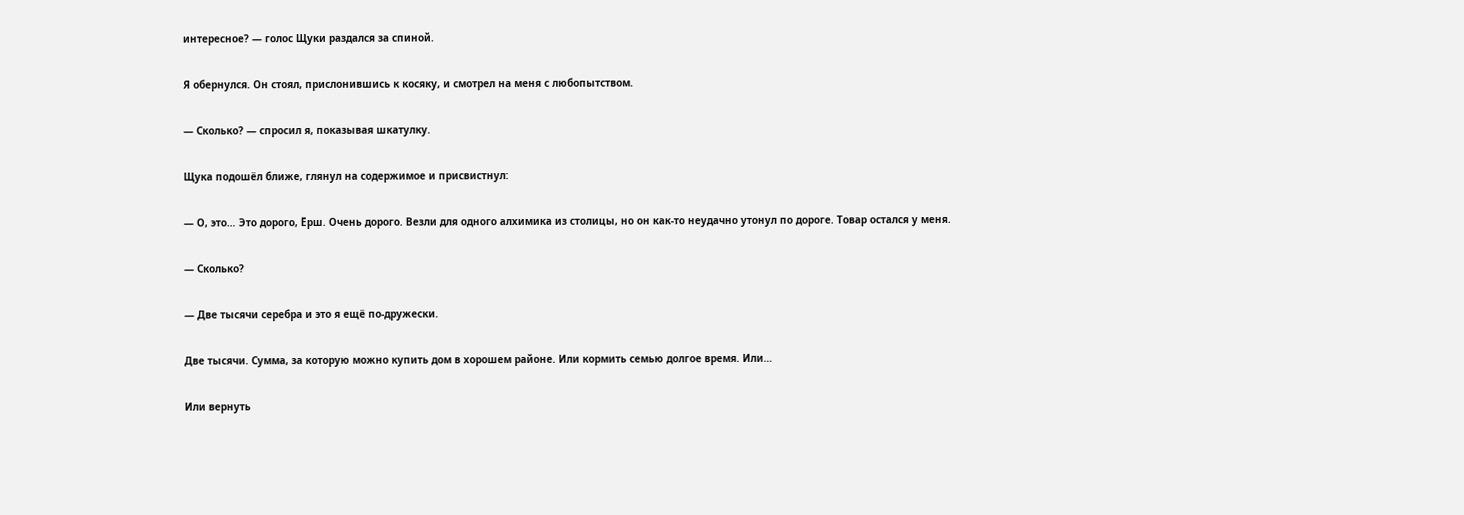интересное? — голос Щуки раздался за спиной.

Я обернулся. Он стоял, прислонившись к косяку, и смотрел на меня с любопытством.

— Сколько? — спросил я, показывая шкатулку.

Щука подошёл ближе, глянул на содержимое и присвистнул:

— О, это… Это дорого, Ёрш. Очень дорого. Везли для одного алхимика из столицы, но он как-то неудачно утонул по дороге. Товар остался у меня.

— Сколько?

— Две тысячи серебра и это я ещё по-дружески.

Две тысячи. Сумма, за которую можно купить дом в хорошем районе. Или кормить семью долгое время. Или…

Или вернуть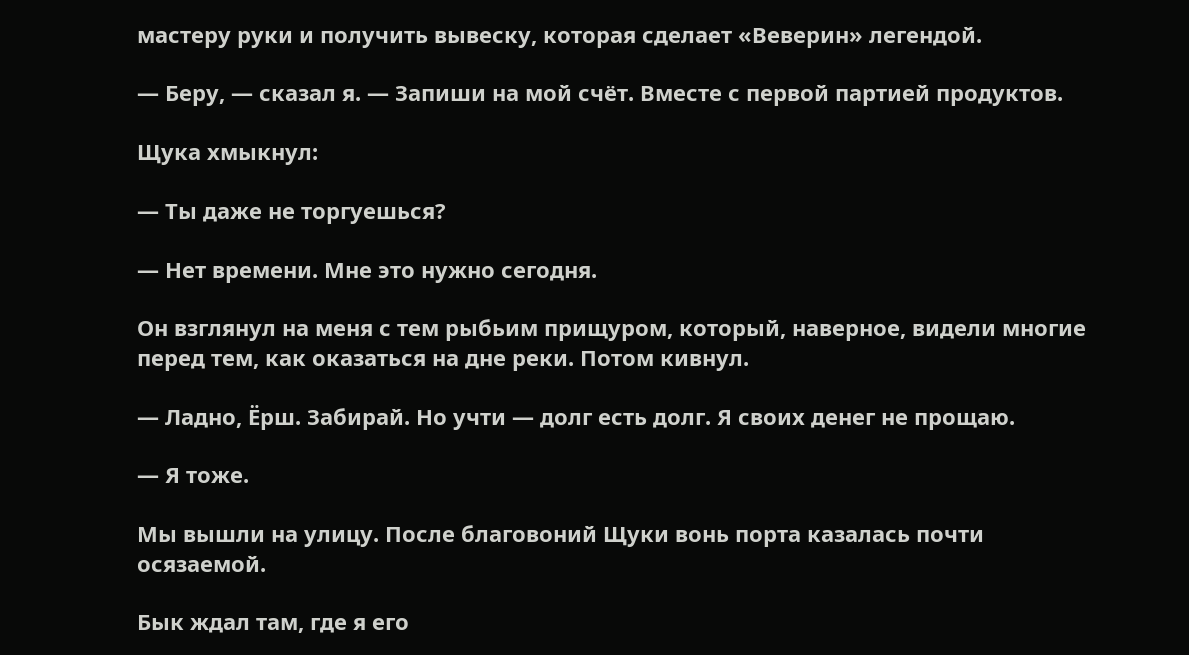мастеру руки и получить вывеску, которая сделает «Веверин» легендой.

— Беру, — сказал я. — Запиши на мой счёт. Вместе с первой партией продуктов.

Щука хмыкнул:

— Ты даже не торгуешься?

— Нет времени. Мне это нужно сегодня.

Он взглянул на меня с тем рыбьим прищуром, который, наверное, видели многие перед тем, как оказаться на дне реки. Потом кивнул.

— Ладно, Ёрш. Забирай. Но учти — долг есть долг. Я своих денег не прощаю.

— Я тоже.

Мы вышли на улицу. После благовоний Щуки вонь порта казалась почти осязаемой.

Бык ждал там, где я его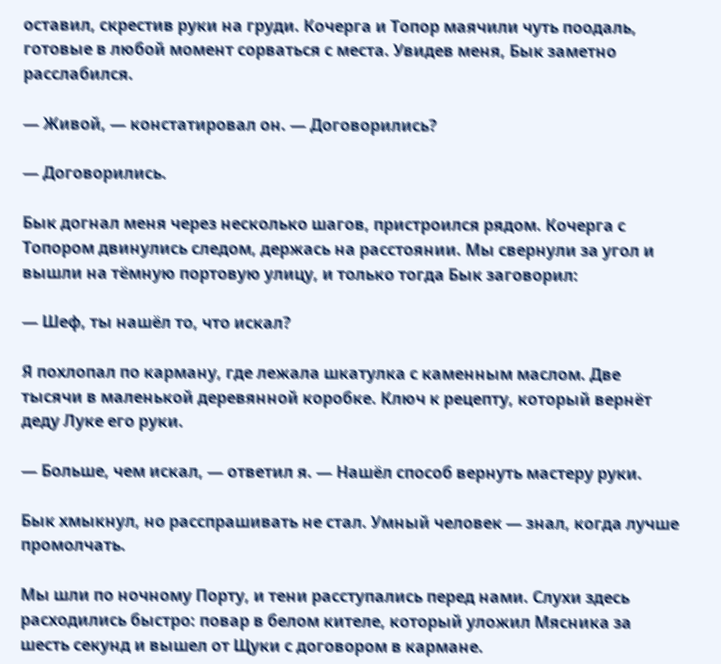оставил, скрестив руки на груди. Кочерга и Топор маячили чуть поодаль, готовые в любой момент сорваться с места. Увидев меня, Бык заметно расслабился.

— Живой, — констатировал он. — Договорились?

— Договорились.

Бык догнал меня через несколько шагов, пристроился рядом. Кочерга с Топором двинулись следом, держась на расстоянии. Мы свернули за угол и вышли на тёмную портовую улицу, и только тогда Бык заговорил:

— Шеф, ты нашёл то, что искал?

Я похлопал по карману, где лежала шкатулка с каменным маслом. Две тысячи в маленькой деревянной коробке. Ключ к рецепту, который вернёт деду Луке его руки.

— Больше, чем искал, — ответил я. — Нашёл способ вернуть мастеру руки.

Бык хмыкнул, но расспрашивать не стал. Умный человек — знал, когда лучше промолчать.

Мы шли по ночному Порту, и тени расступались перед нами. Слухи здесь расходились быстро: повар в белом кителе, который уложил Мясника за шесть секунд и вышел от Щуки с договором в кармане.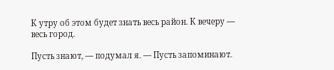К утру об этом будет знать весь район. К вечеру — весь город.

Пусть знают, — подумал я. — Пусть запоминают.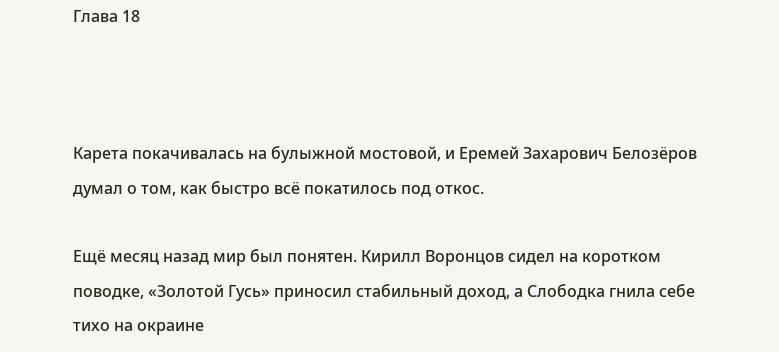Глава 18



Карета покачивалась на булыжной мостовой, и Еремей Захарович Белозёров думал о том, как быстро всё покатилось под откос.

Ещё месяц назад мир был понятен. Кирилл Воронцов сидел на коротком поводке, «Золотой Гусь» приносил стабильный доход, а Слободка гнила себе тихо на окраине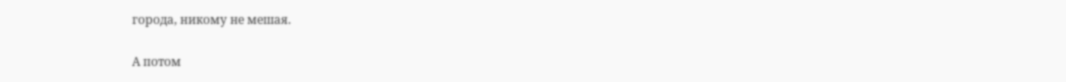города, никому не мешая.

А потом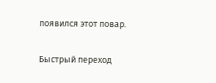появился этот повар.

Быстрый переход